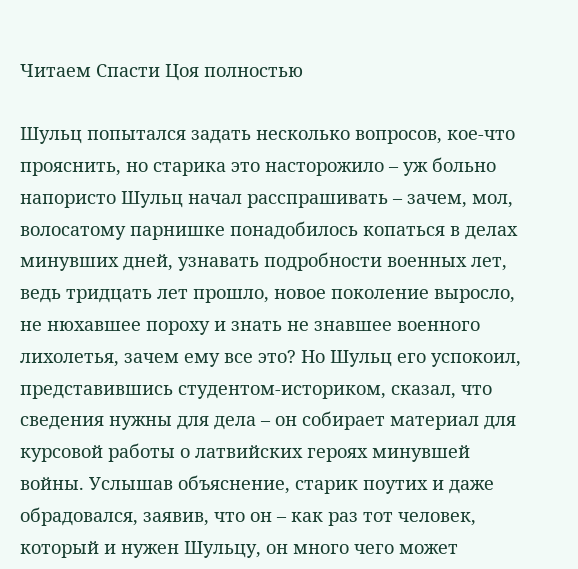Читаем Спасти Цоя полностью

Шульц попытался задать несколько вопросов, кое-что прояснить, но старика это насторожило – уж больно напористо Шульц начал расспрашивать – зачем, мол, волосатому парнишке понадобилось копаться в делах минувших дней, узнавать подробности военных лет, ведь тридцать лет прошло, новое поколение выросло, не нюхавшее пороху и знать не знавшее военного лихолетья, зачем ему все это? Но Шульц его успокоил, представившись студентом-историком, сказал, что сведения нужны для дела – он собирает материал для курсовой работы о латвийских героях минувшей войны. Услышав объяснение, старик поутих и даже обрадовался, заявив, что он – как раз тот человек, который и нужен Шульцу, он много чего может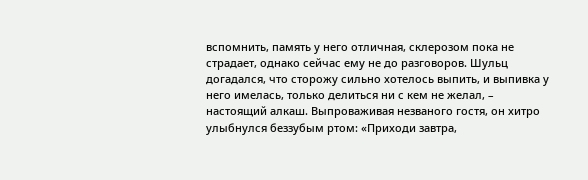вспомнить, память у него отличная, склерозом пока не страдает, однако сейчас ему не до разговоров. Шульц догадался, что сторожу сильно хотелось выпить, и выпивка у него имелась, только делиться ни с кем не желал, – настоящий алкаш. Выпроваживая незваного гостя, он хитро улыбнулся беззубым ртом: «Приходи завтра,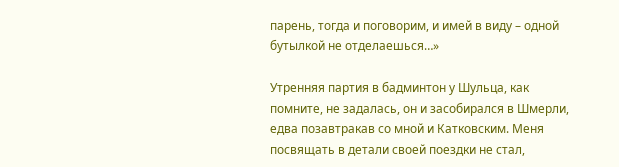парень, тогда и поговорим, и имей в виду – одной бутылкой не отделаешься…»

Утренняя партия в бадминтон у Шульца, как помните, не задалась, он и засобирался в Шмерли, едва позавтракав со мной и Катковским. Меня посвящать в детали своей поездки не стал,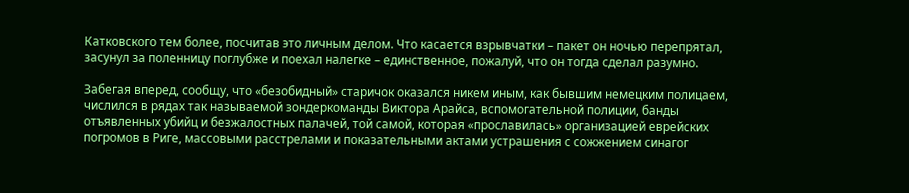Катковского тем более, посчитав это личным делом. Что касается взрывчатки – пакет он ночью перепрятал, засунул за поленницу поглубже и поехал налегке – единственное, пожалуй, что он тогда сделал разумно.

Забегая вперед, сообщу, что «безобидный» старичок оказался никем иным, как бывшим немецким полицаем, числился в рядах так называемой зондеркоманды Виктора Арайса, вспомогательной полиции, банды отъявленных убийц и безжалостных палачей, той самой, которая «прославилась» организацией еврейских погромов в Риге, массовыми расстрелами и показательными актами устрашения с сожжением синагог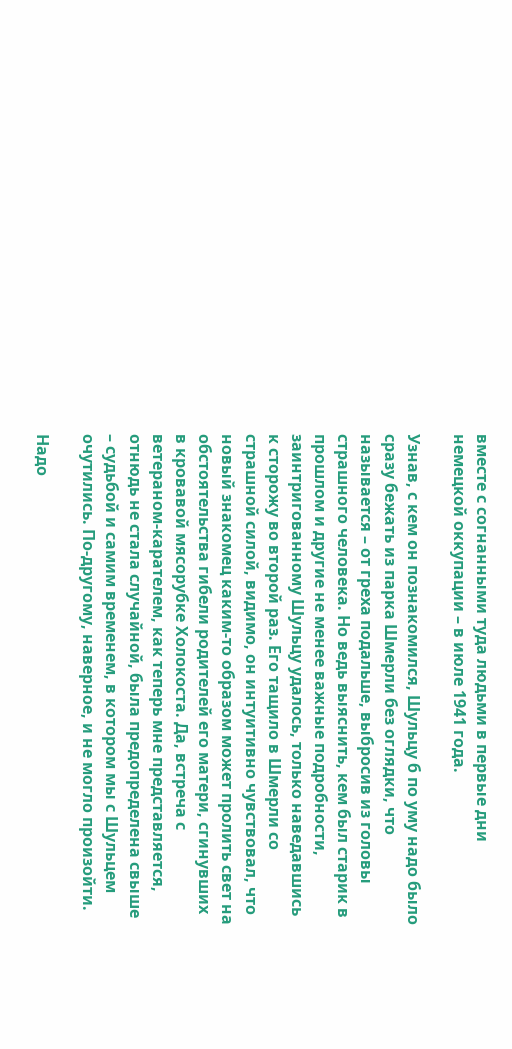вместе с согнанными туда людьми в первые дни немецкой оккупации – в июле 1941 года.

Узнав, с кем он познакомился, Шульцу б по уму надо было сразу бежать из парка Шмерли без оглядки, что называется – от греха подальше, выбросив из головы страшного человека. Но ведь выяснить, кем был старик в прошлом и другие не менее важные подробности, заинтригованному Шульцу удалось, только наведавшись к сторожу во второй раз. Его тащило в Шмерли со страшной силой, видимо, он интуитивно чувствовал, что новый знакомец каким-то образом может пролить свет на обстоятельства гибели родителей его матери, сгинувших в кровавой мясорубке Холокоста. Да, встреча с ветераном-карателем, как теперь мне представляется, отнюдь не стала случайной, была предопределена свыше – судьбой и самим временем, в котором мы с Шульцем очутились. По-другому, наверное, и не могло произойти.

Надо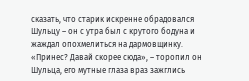сказать, что старик искренне обрадовался Шульцу – он с утра был с крутого бодуна и жаждал опохмелиться на дармовщинку. «Принес? Давай скорее сюда», – торопил он Шульца, его мутные глаза враз зажглись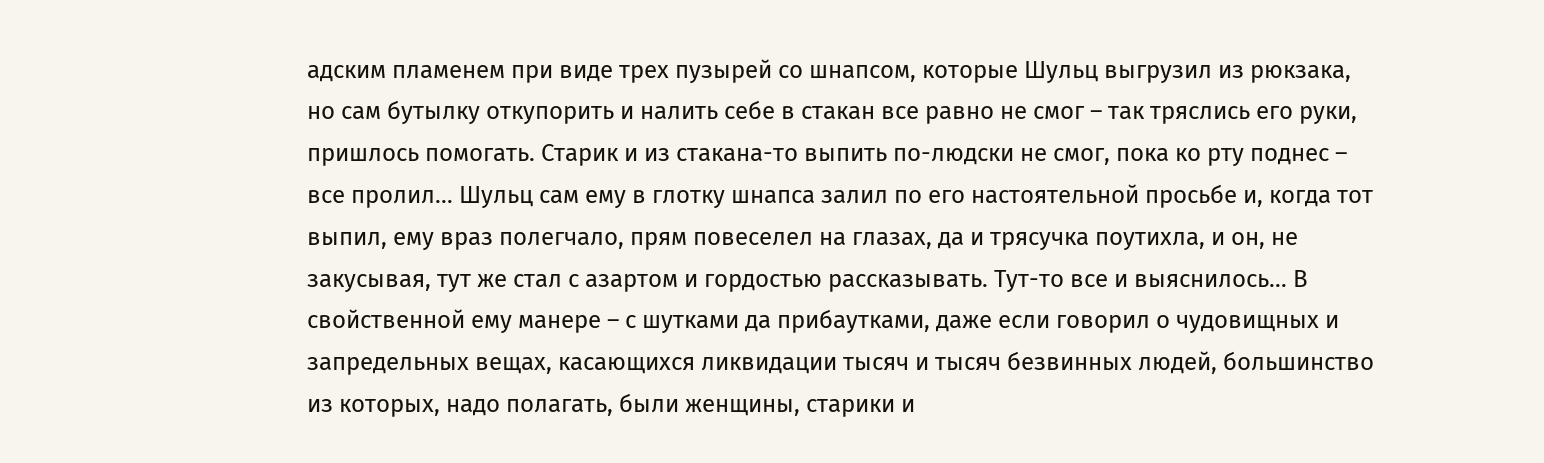адским пламенем при виде трех пузырей со шнапсом, которые Шульц выгрузил из рюкзака, но сам бутылку откупорить и налить себе в стакан все равно не смог – так тряслись его руки, пришлось помогать. Старик и из стакана-то выпить по-людски не смог, пока ко рту поднес – все пролил… Шульц сам ему в глотку шнапса залил по его настоятельной просьбе и, когда тот выпил, ему враз полегчало, прям повеселел на глазах, да и трясучка поутихла, и он, не закусывая, тут же стал с азартом и гордостью рассказывать. Тут-то все и выяснилось… В свойственной ему манере – с шутками да прибаутками, даже если говорил о чудовищных и запредельных вещах, касающихся ликвидации тысяч и тысяч безвинных людей, большинство из которых, надо полагать, были женщины, старики и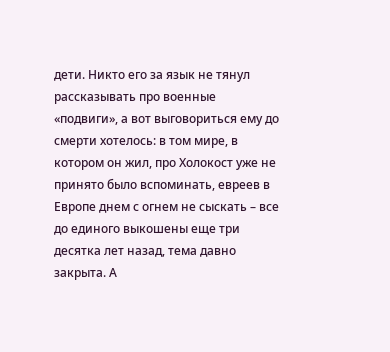дети. Никто его за язык не тянул рассказывать про военные «подвиги», а вот выговориться ему до смерти хотелось: в том мире, в котором он жил, про Холокост уже не принято было вспоминать, евреев в Европе днем с огнем не сыскать – все до единого выкошены еще три десятка лет назад, тема давно закрыта. А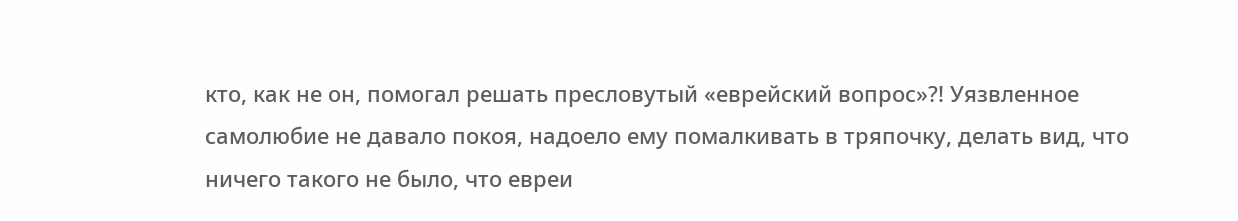кто, как не он, помогал решать пресловутый «еврейский вопрос»?! Уязвленное самолюбие не давало покоя, надоело ему помалкивать в тряпочку, делать вид, что ничего такого не было, что евреи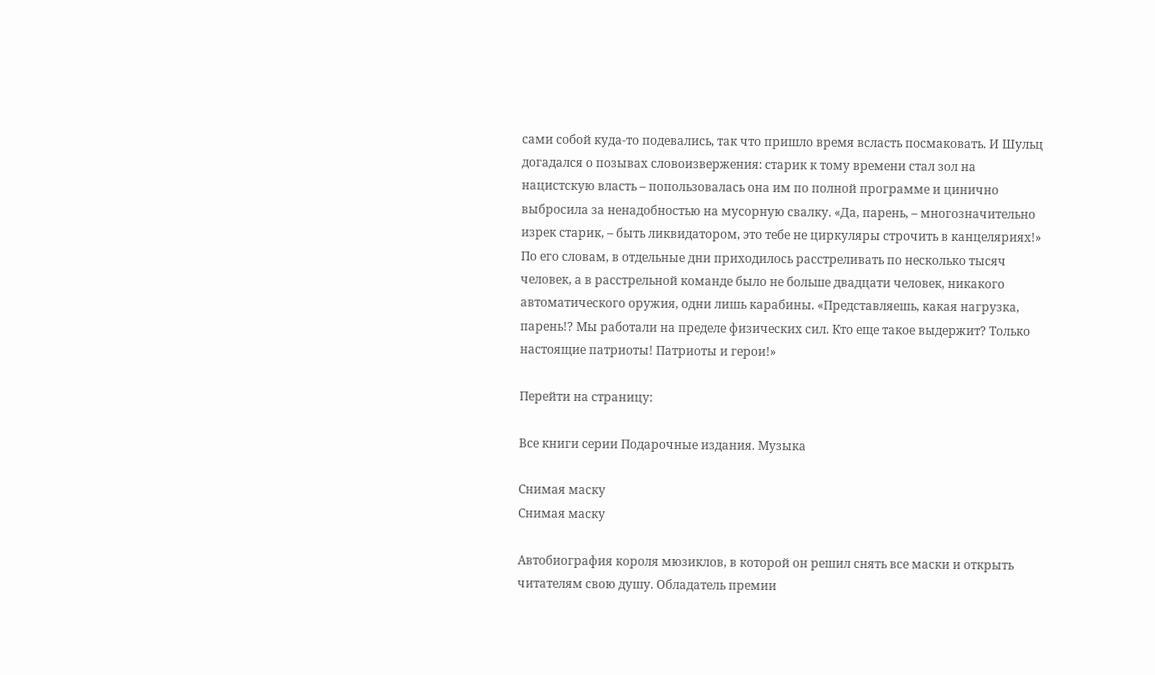сами собой куда-то подевались, так что пришло время всласть посмаковать. И Шульц догадался о позывах словоизвержения: старик к тому времени стал зол на нацистскую власть – попользовалась она им по полной программе и цинично выбросила за ненадобностью на мусорную свалку. «Да, парень, – многозначительно изрек старик, – быть ликвидатором, это тебе не циркуляры строчить в канцеляриях!» По его словам, в отдельные дни приходилось расстреливать по несколько тысяч человек, а в расстрельной команде было не больше двадцати человек, никакого автоматического оружия, одни лишь карабины. «Представляешь, какая нагрузка, парень!? Мы работали на пределе физических сил. Кто еще такое выдержит? Только настоящие патриоты! Патриоты и герои!»

Перейти на страницу:

Все книги серии Подарочные издания. Музыка

Снимая маску
Снимая маску

Автобиография короля мюзиклов, в которой он решил снять все маски и открыть читателям свою душу. Обладатель премии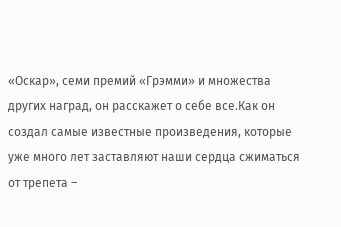«Оскар», семи премий «Грэмми» и множества других наград, он расскажет о себе все.Как он создал самые известные произведения, которые уже много лет заставляют наши сердца сжиматься от трепета –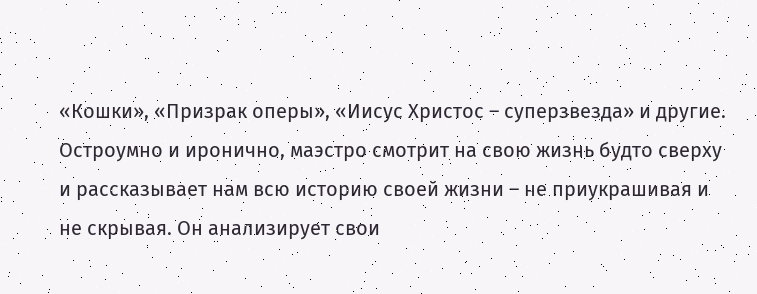«Кошки», «Призрак оперы», «Иисус Христос – суперзвезда» и другие. Остроумно и иронично, маэстро смотрит на свою жизнь будто сверху и рассказывает нам всю историю своей жизни – не приукрашивая и не скрывая. Он анализирует свои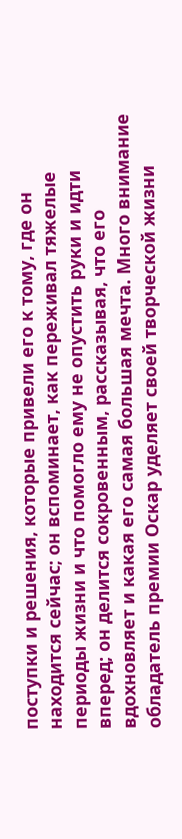поступки и решения, которые привели его к тому, где он находится сейчас; он вспоминает, как переживал тяжелые периоды жизни и что помогло ему не опустить руки и идти вперед; он делится сокровенным, рассказывая, что его вдохновляет и какая его самая большая мечта. Много внимание обладатель премии Оскар уделяет своей творческой жизни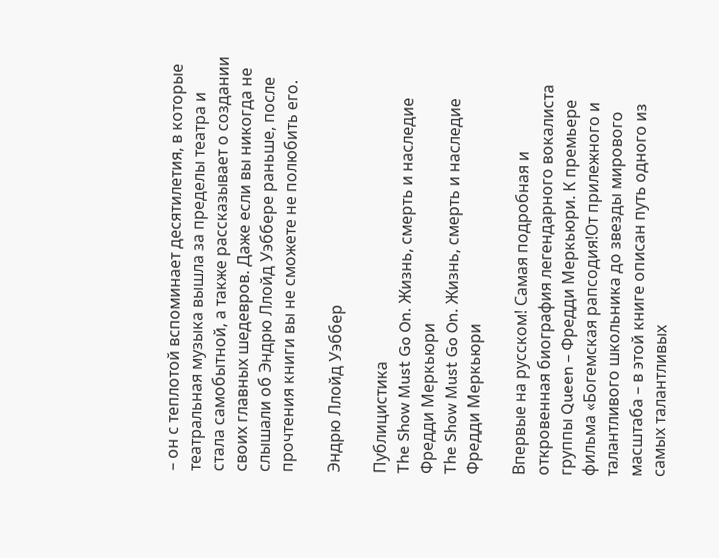– он с теплотой вспоминает десятилетия, в которые театральная музыка вышла за пределы театра и стала самобытной, а также рассказывает о создании своих главных шедевров. Даже если вы никогда не слышали об Эндрю Ллойд Уэббере раньше, после прочтения книги вы не сможете не полюбить его.

Эндрю Ллойд Уэббер

Публицистика
The Show Must Go On. Жизнь, смерть и наследие Фредди Меркьюри
The Show Must Go On. Жизнь, смерть и наследие Фредди Меркьюри

Впервые на русском! Самая подробная и откровенная биография легендарного вокалиста группы Queen – Фредди Меркьюри. К премьере фильма «Богемская рапсодия!От прилежного и талантливого школьника до звезды мирового масштаба – в этой книге описан путь одного из самых талантливых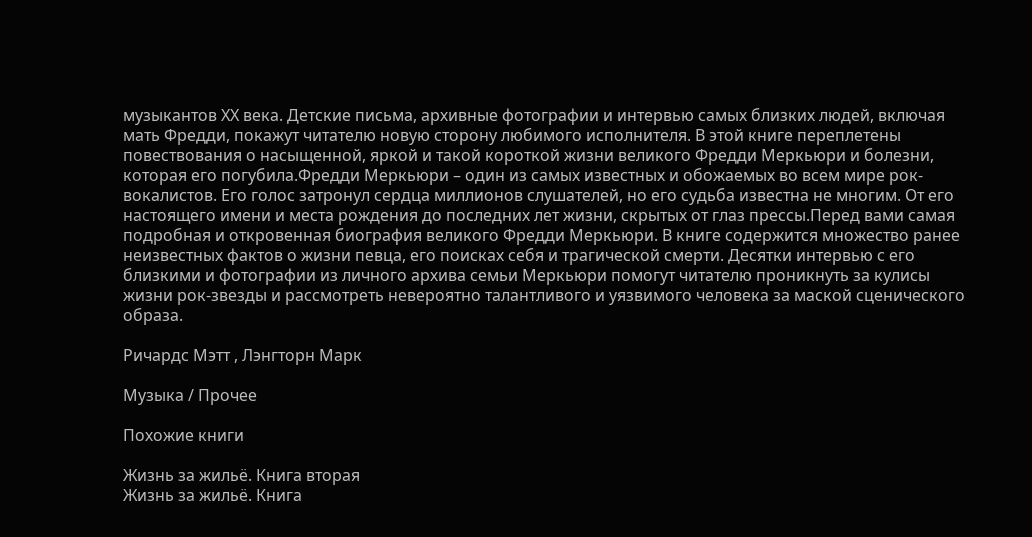музыкантов ХХ века. Детские письма, архивные фотографии и интервью самых близких людей, включая мать Фредди, покажут читателю новую сторону любимого исполнителя. В этой книге переплетены повествования о насыщенной, яркой и такой короткой жизни великого Фредди Меркьюри и болезни, которая его погубила.Фредди Меркьюри – один из самых известных и обожаемых во всем мире рок-вокалистов. Его голос затронул сердца миллионов слушателей, но его судьба известна не многим. От его настоящего имени и места рождения до последних лет жизни, скрытых от глаз прессы.Перед вами самая подробная и откровенная биография великого Фредди Меркьюри. В книге содержится множество ранее неизвестных фактов о жизни певца, его поисках себя и трагической смерти. Десятки интервью с его близкими и фотографии из личного архива семьи Меркьюри помогут читателю проникнуть за кулисы жизни рок-звезды и рассмотреть невероятно талантливого и уязвимого человека за маской сценического образа.

Ричардс Мэтт , Лэнгторн Марк

Музыка / Прочее

Похожие книги

Жизнь за жильё. Книга вторая
Жизнь за жильё. Книга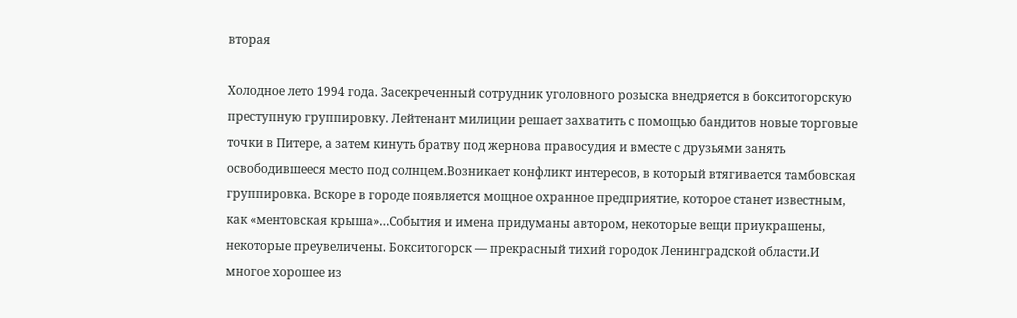вторая

Холодное лето 1994 года. Засекреченный сотрудник уголовного розыска внедряется в бокситогорскую преступную группировку. Лейтенант милиции решает захватить с помощью бандитов новые торговые точки в Питере, а затем кинуть братву под жернова правосудия и вместе с друзьями занять освободившееся место под солнцем.Возникает конфликт интересов, в который втягивается тамбовская группировка. Вскоре в городе появляется мощное охранное предприятие, которое станет известным, как «ментовская крыша»…События и имена придуманы автором, некоторые вещи приукрашены, некоторые преувеличены. Бокситогорск — прекрасный тихий городок Ленинградской области.И многое хорошее из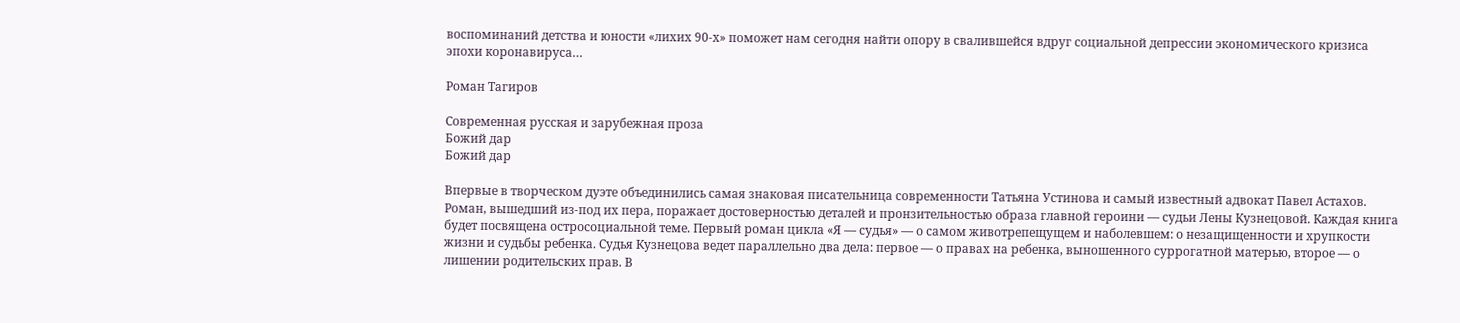воспоминаний детства и юности «лихих 90-х» поможет нам сегодня найти опору в свалившейся вдруг социальной депрессии экономического кризиса эпохи коронавируса…

Роман Тагиров

Современная русская и зарубежная проза
Божий дар
Божий дар

Впервые в творческом дуэте объединились самая знаковая писательница современности Татьяна Устинова и самый известный адвокат Павел Астахов. Роман, вышедший из-под их пера, поражает достоверностью деталей и пронзительностью образа главной героини — судьи Лены Кузнецовой. Каждая книга будет посвящена остросоциальной теме. Первый роман цикла «Я — судья» — о самом животрепещущем и наболевшем: о незащищенности и хрупкости жизни и судьбы ребенка. Судья Кузнецова ведет параллельно два дела: первое — о правах на ребенка, выношенного суррогатной матерью, второе — о лишении родительских прав. В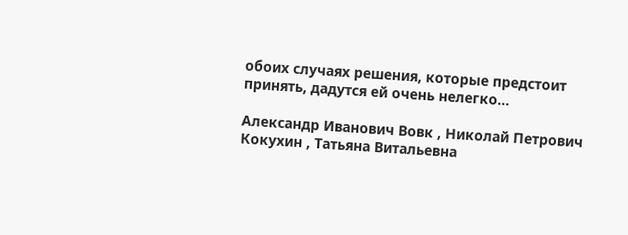обоих случаях решения, которые предстоит принять, дадутся ей очень нелегко…

Александр Иванович Вовк , Николай Петрович Кокухин , Татьяна Витальевна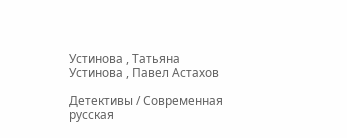Устинова , Татьяна Устинова , Павел Астахов

Детективы / Современная русская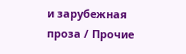и зарубежная проза / Прочие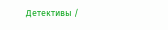Детективы /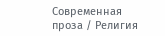Современная проза / Религия